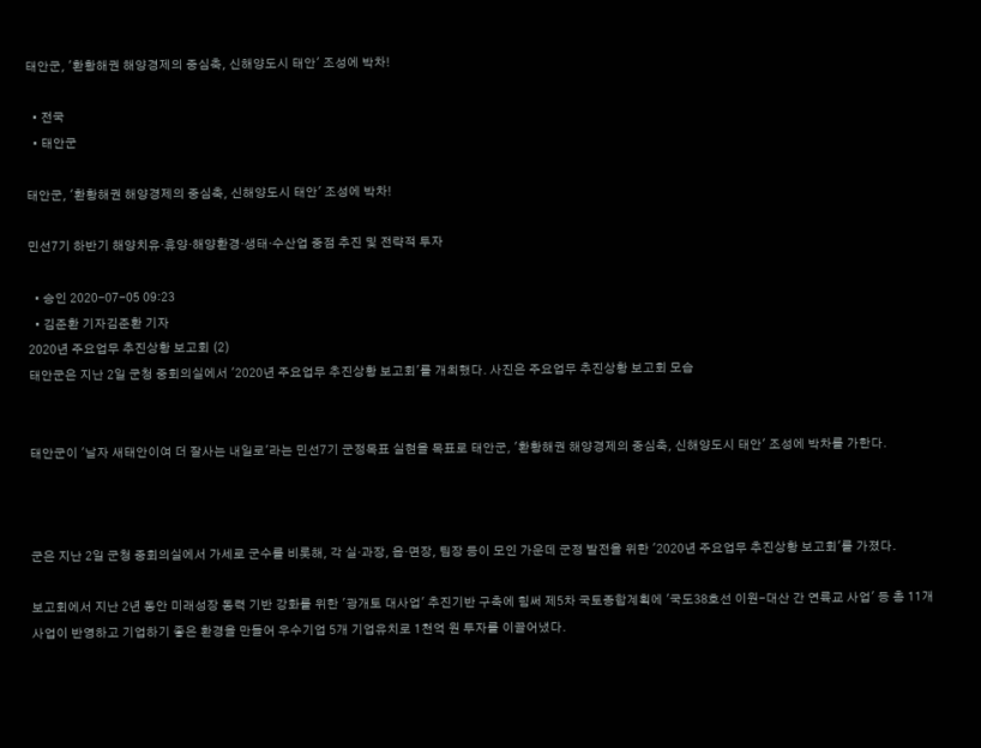태안군, '환황해권 해양경제의 중심축, 신해양도시 태안' 조성에 박차!

  • 전국
  • 태안군

태안군, '환황해권 해양경제의 중심축, 신해양도시 태안' 조성에 박차!

민선7기 하반기 해양치유·휴양·해양환경·생태·수산업 중점 추진 및 전략적 투자

  • 승인 2020-07-05 09:23
  • 김준환 기자김준환 기자
2020년 주요업무 추진상황 보고회 (2)
태안군은 지난 2일 군청 중회의실에서 '2020년 주요업무 추진상황 보고회'를 개최했다. 사진은 주요업무 추진상황 보고회 모습


태안군이 '날자 새태안이여 더 잘사는 내일로'라는 민선7기 군정목표 실현을 목표로 태안군, '환황해권 해양경제의 중심축, 신해양도시 태안' 조성에 박차를 가한다.



군은 지난 2일 군청 중회의실에서 가세로 군수를 비롯해, 각 실·과장, 읍·면장, 팀장 등이 모인 가운데 군정 발전을 위한 '2020년 주요업무 추진상황 보고회'를 가졌다.

보고회에서 지난 2년 동안 미래성장 동력 기반 강화를 위한 '광개토 대사업' 추진기반 구축에 힘써 제5차 국토종합계획에 '국도38호선 이원-대산 간 연륙교 사업' 등 총 11개 사업이 반영하고 기업하기 좋은 환경을 만들어 우수기업 5개 기업유치로 1천억 원 투자를 이끌어냈다.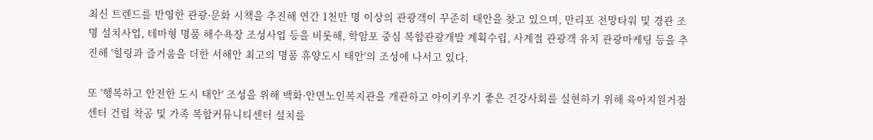최신 트렌드를 반영한 관광·문화 시책을 추진해 연간 1천만 명 이상의 관광객이 꾸준히 태안을 찾고 있으며, 만리포 전망타워 및 경관 조명 설치사업, 테마형 명품 해수욕장 조성사업 등을 비롯해, 학암포 중심 복합관광개발 계획수립, 사계절 관광객 유치 관광마케팅 등을 추진해 '힐링과 즐거움을 더한 서해안 최고의 명품 휴양도시 태안'의 조성에 나서고 있다.

또 '행복하고 안전한 도시 태안' 조성을 위해 백화·안면노인복지관을 개관하고 아이키우기 좋은 건강사회를 실현하기 위해 육아지원거점센터 건립 착공 및 가족 복합커뮤니티센터 설치를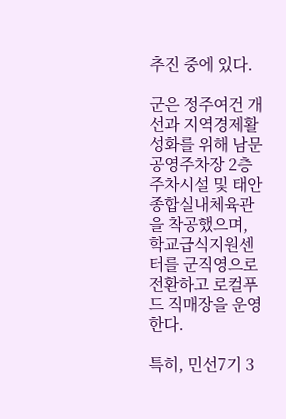추진 중에 있다.

군은 정주여건 개선과 지역경제활성화를 위해 남문공영주차장 2층 주차시설 및 태안 종합실내체육관을 착공했으며, 학교급식지원센터를 군직영으로 전환하고 로컬푸드 직매장을 운영한다.

특히, 민선7기 3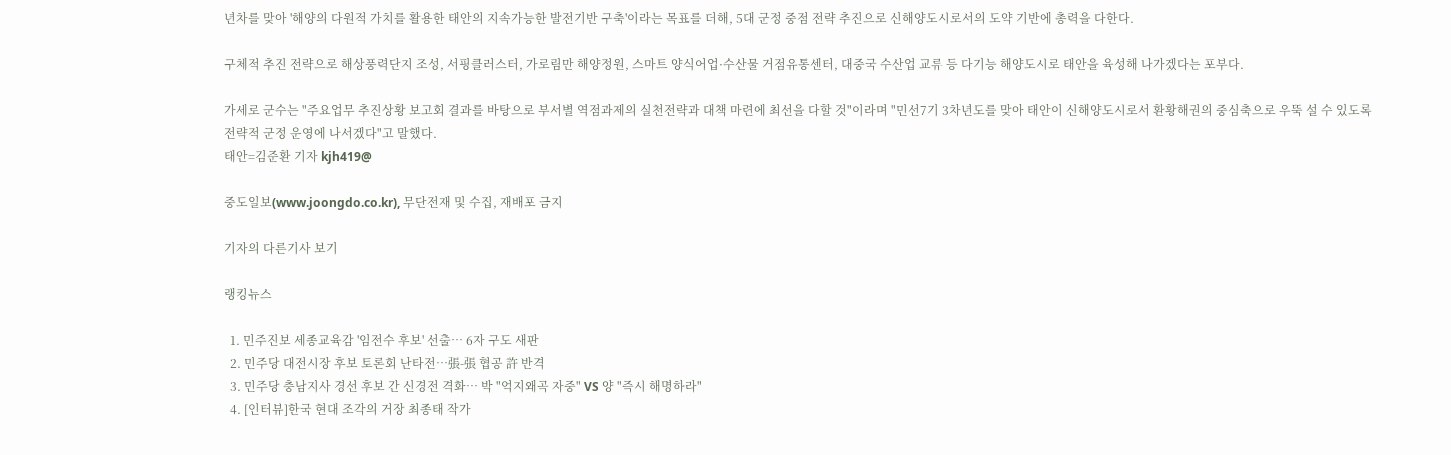년차를 맞아 '해양의 다원적 가치를 활용한 태안의 지속가능한 발전기반 구축'이라는 목표를 더해, 5대 군정 중점 전략 추진으로 신해양도시로서의 도약 기반에 총력을 다한다.

구체적 추진 전략으로 해상풍력단지 조성, 서핑클러스터, 가로림만 해양정원, 스마트 양식어업·수산물 거점유통센터, 대중국 수산업 교류 등 다기능 해양도시로 태안을 육성해 나가겠다는 포부다.

가세로 군수는 "주요업무 추진상황 보고회 결과를 바탕으로 부서별 역점과제의 실천전략과 대책 마련에 최선을 다할 것"이라며 "민선7기 3차년도를 맞아 태안이 신해양도시로서 환황해권의 중심축으로 우뚝 설 수 있도록 전략적 군정 운영에 나서겠다"고 말했다.
태안=김준환 기자 kjh419@

중도일보(www.joongdo.co.kr), 무단전재 및 수집, 재배포 금지

기자의 다른기사 보기

랭킹뉴스

  1. 민주진보 세종교육감 '임전수 후보' 선출… 6자 구도 새판
  2. 민주당 대전시장 후보 토론회 난타전…張-張 협공 許 반격
  3. 민주당 충남지사 경선 후보 간 신경전 격화… 박 "억지왜곡 자중" VS 양 "즉시 해명하라"
  4. [인터뷰]한국 현대 조각의 거장 최종태 작가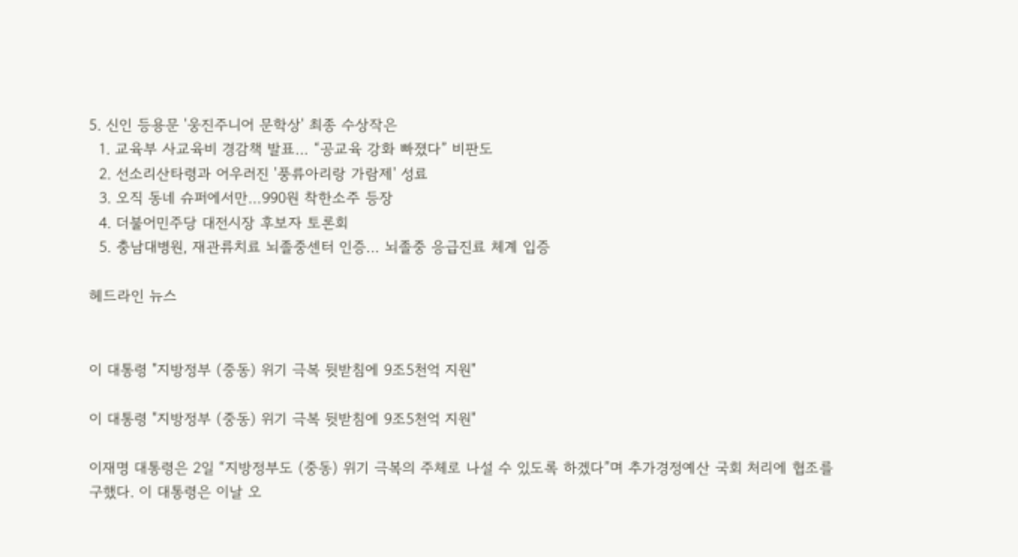5. 신인 등용문 '웅진주니어 문학상' 최종 수상작은
  1. 교육부 사교육비 경감책 발표… “공교육 강화 빠졌다” 비판도
  2. 선소리산타령과 어우러진 '풍류아리랑 가람제' 성료
  3. 오직 동네 슈퍼에서만…990원 착한소주 등장
  4. 더불어민주당 대전시장 후보자 토론회
  5. 충남대병원, 재관류치료 뇌졸중센터 인증… 뇌졸중 응급진료 체계 입증

헤드라인 뉴스


이 대통령 "지방정부 (중동) 위기 극복 뒷받침에 9조5천억 지원"

이 대통령 "지방정부 (중동) 위기 극복 뒷받침에 9조5천억 지원"

이재명 대통령은 2일 “지방정부도 (중동) 위기 극복의 주체로 나설 수 있도록 하겠다”며 추가경정예산 국회 처리에 협조를 구했다. 이 대통령은 이날 오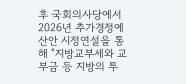후 국회의사당에서 2026년 추가경정예산안 시정연설을 통해 "지방교부세와 교부금 등 지방의 투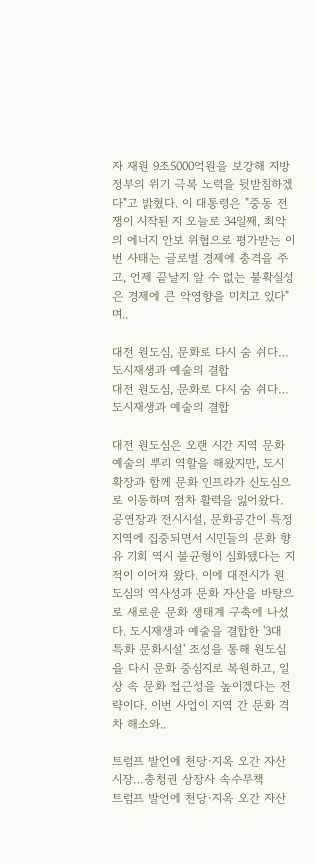자 재원 9조5000억원을 보강해 지방정부의 위기 극복 노력을 뒷받침하겠다"고 밝혔다. 이 대통령은 "중동 전쟁이 시작된 지 오늘로 34일째, 최악의 에너지 안보 위협으로 평가받는 이번 사태는 글로벌 경제에 충격을 주고, 언제 끝날지 알 수 없는 불확실성은 경제에 큰 악영향을 미치고 있다"며..

대전 원도심, 문화로 다시 숨 쉬다…도시재생과 예술의 결합
대전 원도심, 문화로 다시 숨 쉬다…도시재생과 예술의 결합

대전 원도심은 오랜 시간 지역 문화예술의 뿌리 역할을 해왔지만, 도시 확장과 함께 문화 인프라가 신도심으로 이동하며 점차 활력을 잃어왔다. 공연장과 전시시설, 문화공간이 특정 지역에 집중되면서 시민들의 문화 향유 기회 역시 불균형이 심화됐다는 지적이 이어져 왔다. 이에 대전시가 원도심의 역사성과 문화 자산을 바탕으로 새로운 문화 생태계 구축에 나섰다. 도시재생과 예술을 결합한 '3대 특화 문화시설' 조성을 통해 원도심을 다시 문화 중심지로 복원하고, 일상 속 문화 접근성을 높이겠다는 전략이다. 이번 사업이 지역 간 문화 격차 해소와..

트럼프 발언에 천당·지옥 오간 자산시장…충청권 상장사 속수무책
트럼프 발언에 천당·지옥 오간 자산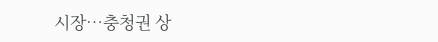시장…충청권 상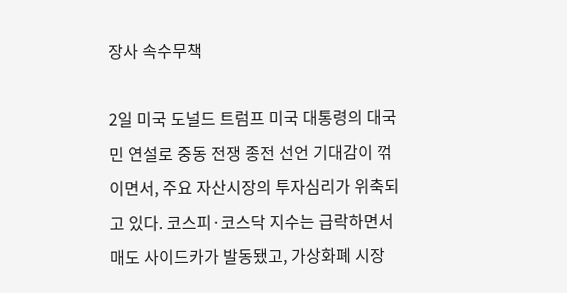장사 속수무책

2일 미국 도널드 트럼프 미국 대통령의 대국민 연설로 중동 전쟁 종전 선언 기대감이 꺾이면서, 주요 자산시장의 투자심리가 위축되고 있다. 코스피·코스닥 지수는 급락하면서 매도 사이드카가 발동됐고, 가상화폐 시장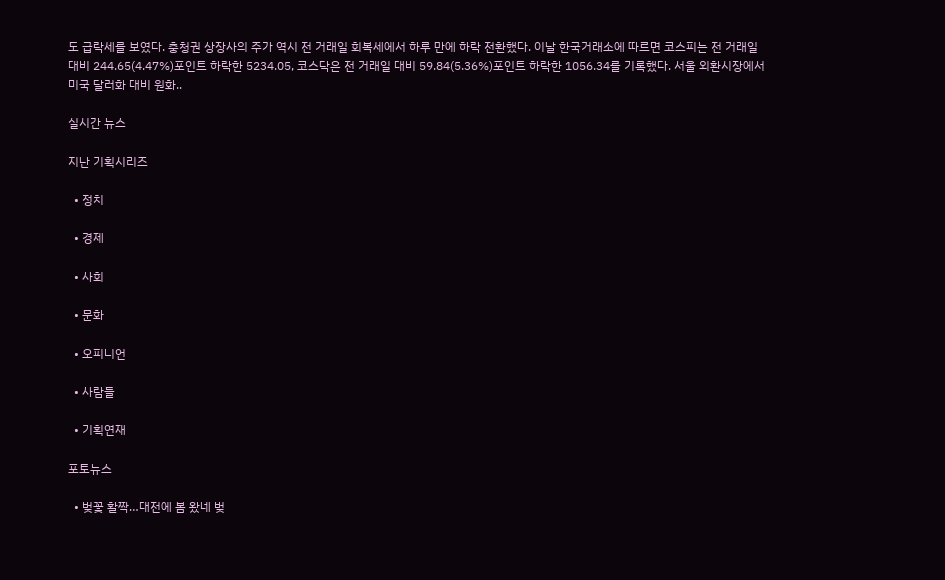도 급락세를 보였다. 충청권 상장사의 주가 역시 전 거래일 회복세에서 하루 만에 하락 전환했다. 이날 한국거래소에 따르면 코스피는 전 거래일 대비 244.65(4.47%)포인트 하락한 5234.05, 코스닥은 전 거래일 대비 59.84(5.36%)포인트 하락한 1056.34를 기록했다. 서울 외환시장에서 미국 달러화 대비 원화..

실시간 뉴스

지난 기획시리즈

  • 정치

  • 경제

  • 사회

  • 문화

  • 오피니언

  • 사람들

  • 기획연재

포토뉴스

  • 벚꽃 활짝…대전에 봄 왔네 벚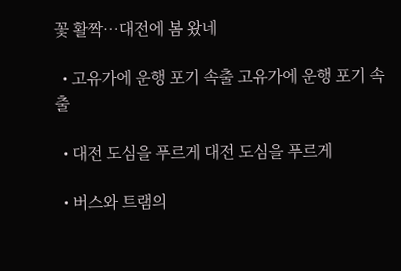꽃 활짝…대전에 봄 왔네

  • 고유가에 운행 포기 속출 고유가에 운행 포기 속출

  • 대전 도심을 푸르게 대전 도심을 푸르게

  • 버스와 트램의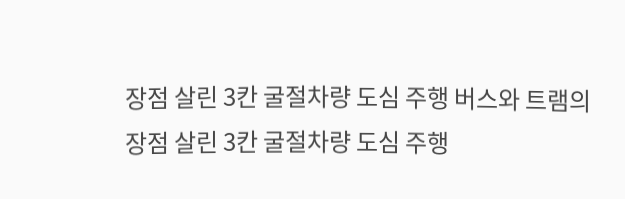장점 살린 3칸 굴절차량 도심 주행 버스와 트램의 장점 살린 3칸 굴절차량 도심 주행